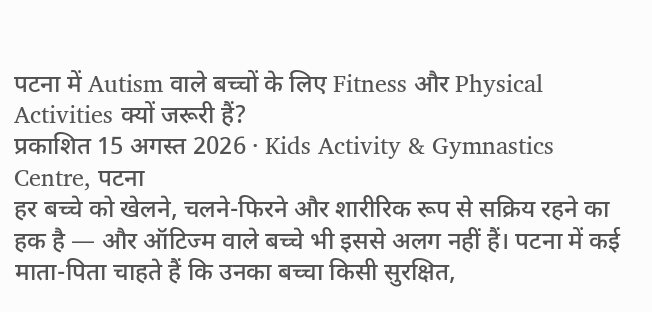पटना में Autism वाले बच्चों के लिए Fitness और Physical Activities क्यों जरूरी हैं?
प्रकाशित 15 अगस्त 2026 · Kids Activity & Gymnastics Centre, पटना
हर बच्चे को खेलने, चलने-फिरने और शारीरिक रूप से सक्रिय रहने का हक है — और ऑटिज्म वाले बच्चे भी इससे अलग नहीं हैं। पटना में कई माता-पिता चाहते हैं कि उनका बच्चा किसी सुरक्षित,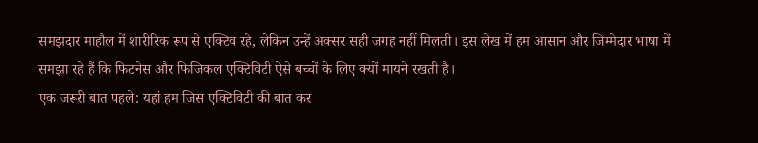समझदार माहौल में शारीरिक रूप से एक्टिव रहे, लेकिन उन्हें अक्सर सही जगह नहीं मिलती। इस लेख में हम आसान और जिम्मेदार भाषा में समझा रहे हैं कि फिटनेस और फिजिकल एक्टिविटी ऐसे बच्चों के लिए क्यों मायने रखती है।
एक जरूरी बात पहले: यहां हम जिस एक्टिविटी की बात कर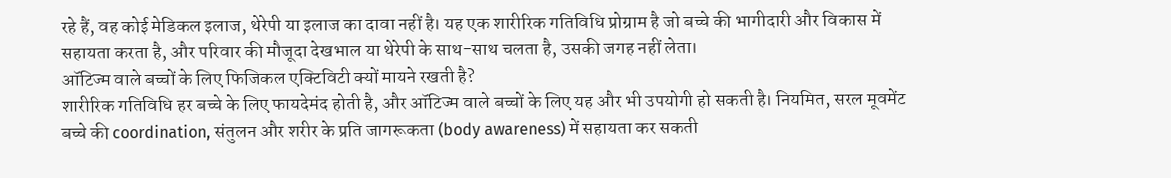रहे हैं, वह कोई मेडिकल इलाज, थेरेपी या इलाज का दावा नहीं है। यह एक शारीरिक गतिविधि प्रोग्राम है जो बच्चे की भागीदारी और विकास में सहायता करता है, और परिवार की मौजूदा देखभाल या थेरेपी के साथ-साथ चलता है, उसकी जगह नहीं लेता।
ऑटिज्म वाले बच्चों के लिए फिजिकल एक्टिविटी क्यों मायने रखती है?
शारीरिक गतिविधि हर बच्चे के लिए फायदेमंद होती है, और ऑटिज्म वाले बच्चों के लिए यह और भी उपयोगी हो सकती है। नियमित, सरल मूवमेंट बच्चे की coordination, संतुलन और शरीर के प्रति जागरूकता (body awareness) में सहायता कर सकती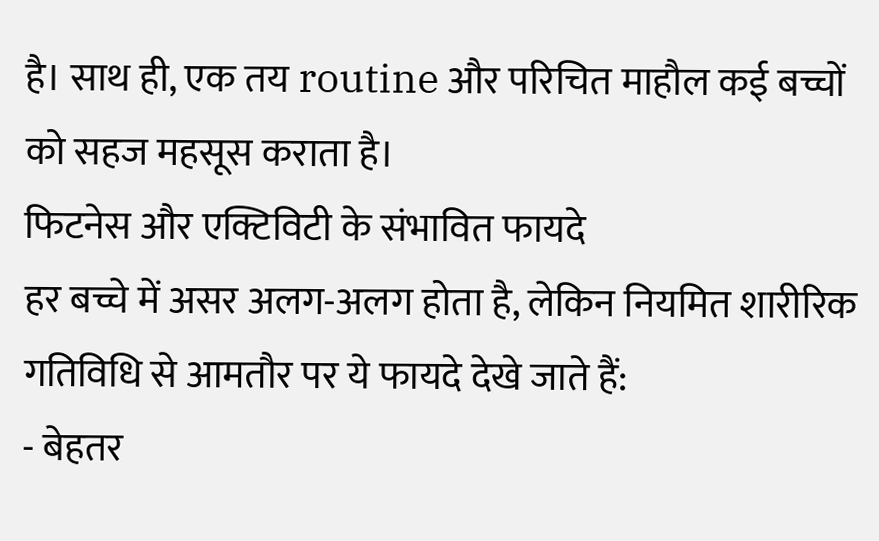है। साथ ही, एक तय routine और परिचित माहौल कई बच्चों को सहज महसूस कराता है।
फिटनेस और एक्टिविटी के संभावित फायदे
हर बच्चे में असर अलग-अलग होता है, लेकिन नियमित शारीरिक गतिविधि से आमतौर पर ये फायदे देखे जाते हैं:
- बेहतर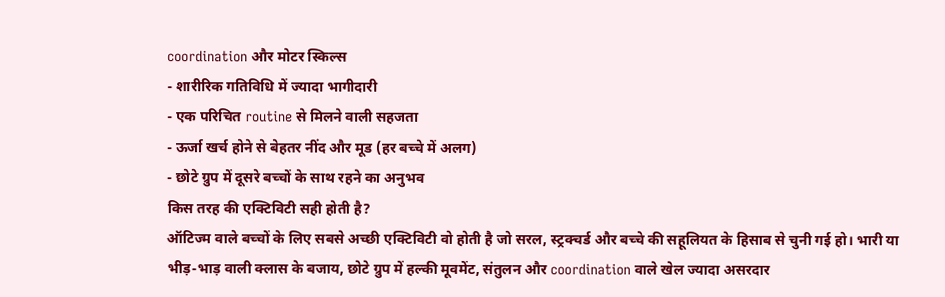coordination और मोटर स्किल्स
- शारीरिक गतिविधि में ज्यादा भागीदारी
- एक परिचित routine से मिलने वाली सहजता
- ऊर्जा खर्च होने से बेहतर नींद और मूड (हर बच्चे में अलग)
- छोटे ग्रुप में दूसरे बच्चों के साथ रहने का अनुभव
किस तरह की एक्टिविटी सही होती है?
ऑटिज्म वाले बच्चों के लिए सबसे अच्छी एक्टिविटी वो होती है जो सरल, स्ट्रक्चर्ड और बच्चे की सहूलियत के हिसाब से चुनी गई हो। भारी या भीड़-भाड़ वाली क्लास के बजाय, छोटे ग्रुप में हल्की मूवमेंट, संतुलन और coordination वाले खेल ज्यादा असरदार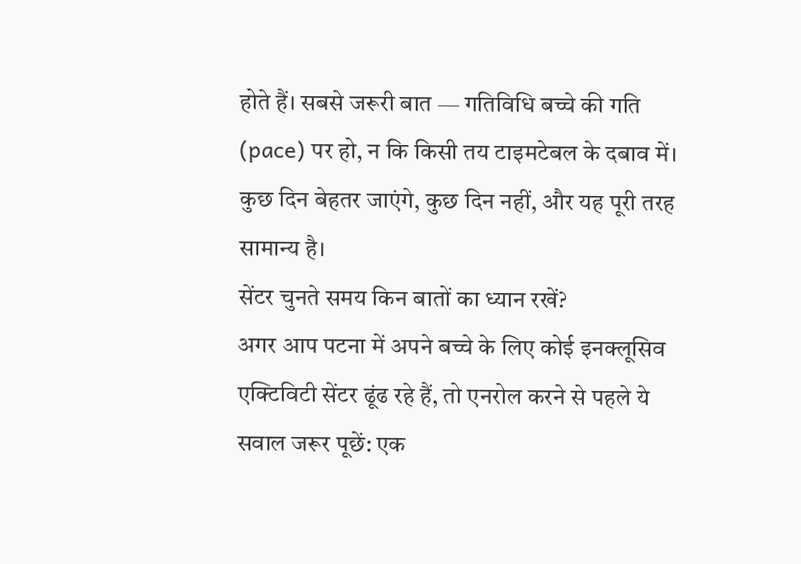होते हैं। सबसे जरूरी बात — गतिविधि बच्चे की गति (pace) पर हो, न कि किसी तय टाइमटेबल के दबाव में। कुछ दिन बेहतर जाएंगे, कुछ दिन नहीं, और यह पूरी तरह सामान्य है।
सेंटर चुनते समय किन बातों का ध्यान रखें?
अगर आप पटना में अपने बच्चे के लिए कोई इनक्लूसिव एक्टिविटी सेंटर ढूंढ रहे हैं, तो एनरोल करने से पहले ये सवाल जरूर पूछें: एक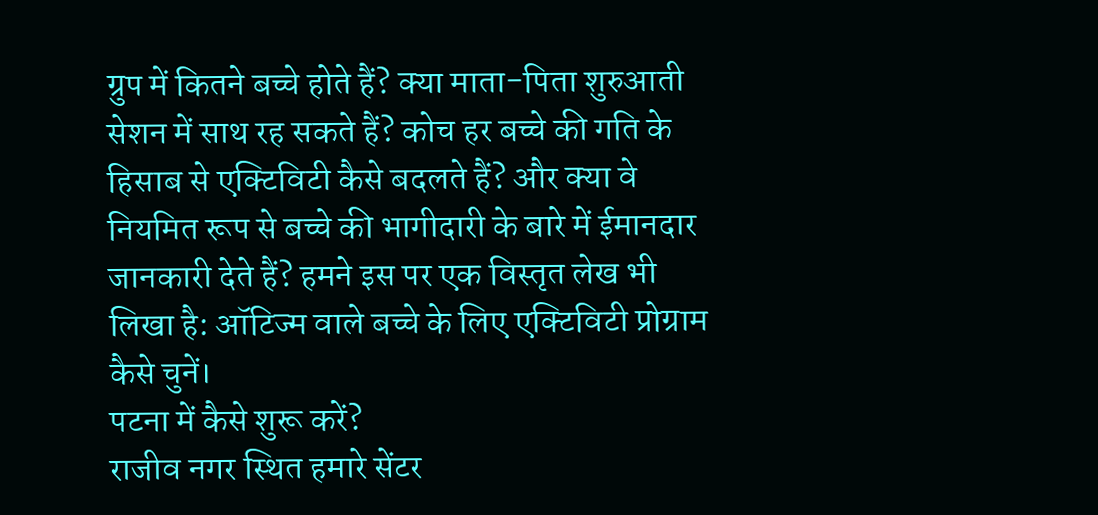ग्रुप में कितने बच्चे होते हैं? क्या माता-पिता शुरुआती सेशन में साथ रह सकते हैं? कोच हर बच्चे की गति के हिसाब से एक्टिविटी कैसे बदलते हैं? और क्या वे नियमित रूप से बच्चे की भागीदारी के बारे में ईमानदार जानकारी देते हैं? हमने इस पर एक विस्तृत लेख भी लिखा है: ऑटिज्म वाले बच्चे के लिए एक्टिविटी प्रोग्राम कैसे चुनें।
पटना में कैसे शुरू करें?
राजीव नगर स्थित हमारे सेंटर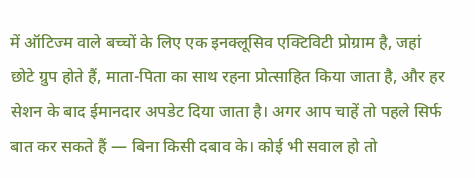में ऑटिज्म वाले बच्चों के लिए एक इनक्लूसिव एक्टिविटी प्रोग्राम है, जहां छोटे ग्रुप होते हैं, माता-पिता का साथ रहना प्रोत्साहित किया जाता है, और हर सेशन के बाद ईमानदार अपडेट दिया जाता है। अगर आप चाहें तो पहले सिर्फ बात कर सकते हैं — बिना किसी दबाव के। कोई भी सवाल हो तो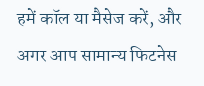हमें कॉल या मैसेज करें, और अगर आप सामान्य फिटनेस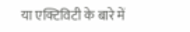या एक्टिविटी के बारे में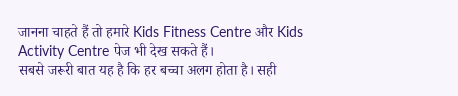जानना चाहते हैं तो हमारे Kids Fitness Centre और Kids Activity Centre पेज भी देख सकते हैं।
सबसे जरूरी बात यह है कि हर बच्चा अलग होता है। सही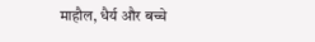माहौल, धैर्य और बच्चे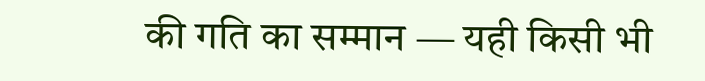की गति का सम्मान — यही किसी भी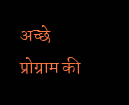अच्छे प्रोग्राम की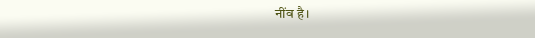नींव है।